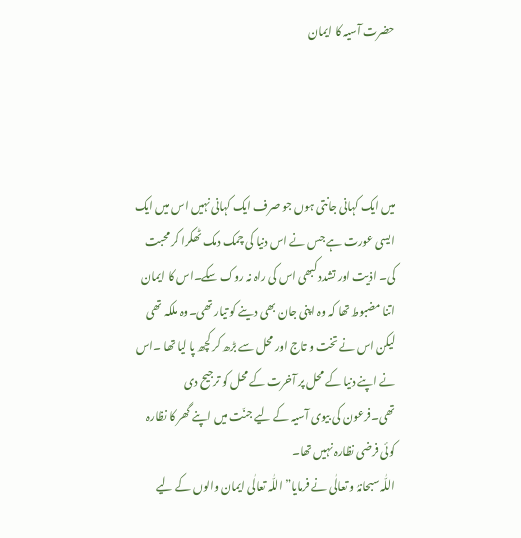حضرت آسیہ کا ایمان




میں ایک کہانی جانتی ہوں جو صرف ایک کہانی نہیں اس میں ایک ایسی عورت ہے جس نے اس دنیا کی چمک دمک ٹھکرا کر محبت کی۔ اذیت اور تشدد کبھی اس کی راہ نہ روک سکے۔اس کا ایمان اتنا مضبوط تھا کہ وہ اپنی جان بھی دینے کو تیار تھی۔وہ ملکہ تھی لیکن اس نے تخت و تاج اور محل سے بڑھ کر کچھ پا لیا تھا ۔اس نے اپنے دنیا کے محل پر آخرت کے محل کو ترجیح دی تھی۔فرعون کی بیوی آسیہ کے لیے جنّت میں اپنے گھر کا نظارہ کوئی فرضی نظارہ نہیں تھا۔
اللّٰہ سبحانہُ و تعالٰی نے فرمایا”اللّٰہ تعالٰی ایمان والوں کے لیے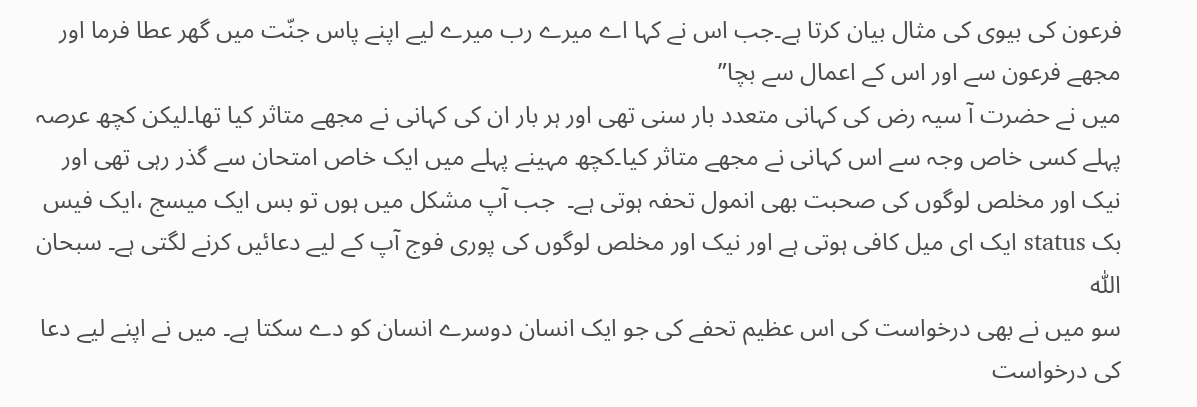فرعون کی بیوی کی مثال بیان کرتا ہے۔جب اس نے کہا اے میرے رب میرے لیے اپنے پاس جنّت میں گھر عطا فرما اور مجھے فرعون سے اور اس کے اعمال سے بچا”
میں نے حضرت آ سیہ رض کی کہانی متعدد بار سنی تھی اور ہر بار ان کی کہانی نے مجھے متاثر کیا تھا۔لیکن کچھ عرصہ پہلے کسی خاص وجہ سے اس کہانی نے مجھے متاثر کیا۔کچھ مہینے پہلے میں ایک خاص امتحان سے گذر رہی تھی اور نیک اور مخلص لوگوں کی صحبت بھی انمول تحفہ ہوتی ہے۔  جب آپ مشکل میں ہوں تو بس ایک میسج ،ایک فیس بک status ایک ای میل کافی ہوتی ہے اور نیک اور مخلص لوگوں کی پوری فوج آپ کے لیے دعائیں کرنے لگتی ہے۔ سبحان اللّٰہ
سو میں نے بھی درخواست کی اس عظیم تحفے کی جو ایک انسان دوسرے انسان کو دے سکتا ہے۔ میں نے اپنے لیے دعا کی درخواست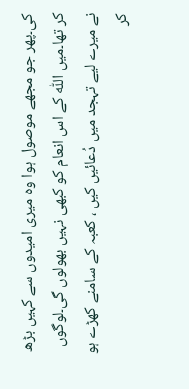کی۔پھر جو مجھے موصول ہوا وہ میری امیدوں سے کہیں بڑھ کر تھا۔میں اللّٰہ کے اس انعام کو کبھی نہیں بھولوں گی۔لوگوں نے میرے لیے تہجد میں دُعائیں کیں ، کعبہ کے سامنے کھڑے ہو کر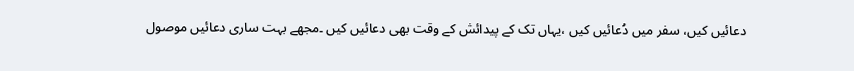دعائیں کیں، سفر میں دُعائیں کیں ،یہاں تک کے پیدائش کے وقت بھی دعائیں کیں ۔مجھے بہت ساری دعائیں موصول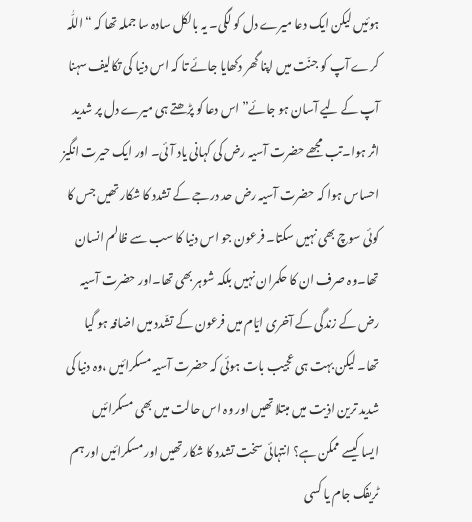ہوئیں لیکن ایک دعا میرے دل کو لگی۔ یہ بالکل سادہ سا جملہ تھا کہ “اللّٰہ کرے آپ کو جنّت میں اپنا گھر دکھایا جائے تا کہ اس دنیا کی تکالیف سہنا آپ کے لیے آسان ہو جائے” اس دعا کو پڑھتے ہی میرے دل پر شدید اثر ہوا۔تب مجھے حضرت آسیہ رض کی کہانی یاد آئی۔ اور ایک حیرت انگیز احساس ہوا کہ حضرت آسیہ رض حد درجے کے تشدد کا شکار تھیں جس کا کوئی سوچ بھی نہیں سکتا۔ فرعون جو اس دنیا کا سب سے ظالم انسان تھا۔وہ صرف ان کا حکمران نہیں بلکہ شوہر بھی تھا۔اور حضرت آسیہ رض کے زندگی کے آخری ایّام میں فرعون کے تشّدد میں اضافہ ہو گیا تھا۔ لیکن بہت ہی عجیب بات ہوئی کہ حضرت آسیہ مسکرائیں ،وہ دنیا کی شدید ترین اذیت میں مبتلا تھیں اور وہ اس حالت میں بھی مسکرائیں
ایسا کیسے ممکن ہے؟ انتہائی سخت تشدد کا شکار تھیں اور مسکرائیں اور ہم ٹریفک جام یا کسی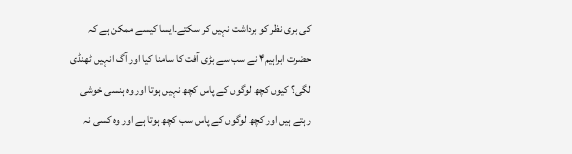کی بری نظر کو برداشت نہیں کر سکتے۔ایسا کیسے ممکن ہے کہ حضرت ابراہیم۴ نے سب سے بڑی آفت کا سامنا کیا اور آگ انہیں ٹھنڈی لگی؟ کیوں کچھ لوگوں کے پاس کچھ نہیں ہوتا اور وہ ہنسی خوشی رہتے ہیں اور کچھ لوگوں کے پاس سب کچھ ہوتا ہے اور وہ کسی نہ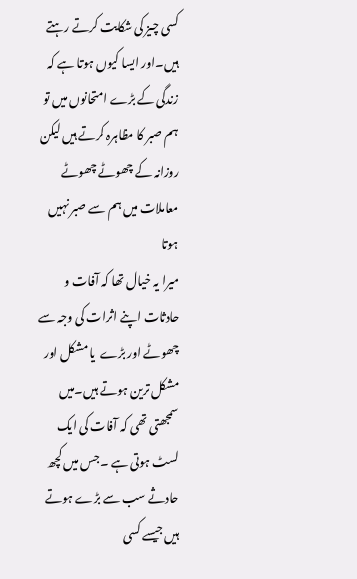کسی چیز کی شکایت کرتے رہتے ہیں۔اور ایسا کیوں ہوتا ہے کہ زندگی کے بڑے امتحانوں میں تو ہم صبر کا مظاہرہ کرتے ہیں لیکن روزانہ کے چھوٹے چھوٹے معاملات میں ہم سے صبر نہیں ہوتا
میرا یہ خیال تھا کہ آفات و حادثات اپنے اثرات کی وجہ سے چھوٹے اور بڑے  یا مشکل اور مشکل ترین ہوتے ہیں۔میں سمجھتی تھی کہ آفات کی ایک لسٹ ہوتی ہے ۔جس میں کچھ حادثے سب سے بڑے ہوتے ہیں جیسے کسی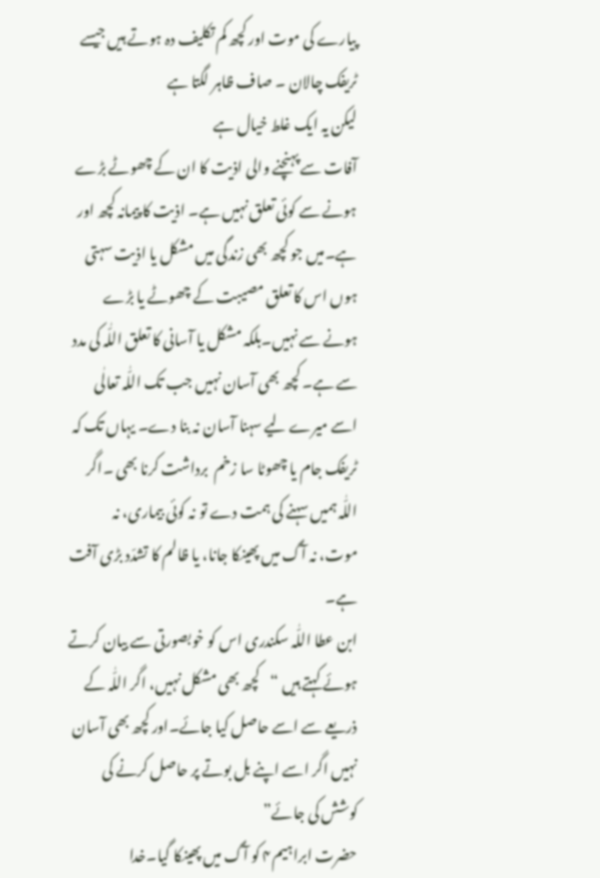پیارے کی موت اور کچھ کم تکلیف دہ ہوتے ہیں جیسے ٹریفک چالان ۔ صاف ظاہر لگتا ہے
لیکن یہ ایک غلط خیال ہے
آفات سے پہنچنے والی اذیت کا ان کے چھوٹے بڑے ہونے سے کوئی تعلق نہیں ہے۔ اذیت کا پیمانہ کچھ اور ہے۔میں جو کچھ بھی زندگی میں مشکل یا اذیت سہتی ہوں اس کا تعلق مصیبت کے چھوٹے یا بڑے ہونے سے نہیں۔بلکہ مشکل یا آسانی کا تعلق اللّٰہ کی مدد سے ہے۔ کچھ بھی آسان نہیں جب تک اللّٰہ تعالٰی اسے میرے لیے سہنا آسان نہ بنا دے۔ یہاں تک کہ ٹریفک جام یا چھوٹا سا زخم  برداشت کرنا بھی ۔اگر اللّٰہ ہمیں سہنے کی ہمت دے تو نہ کوئی بیماری، نہ موت، نہ آگ میں پھینکا جانا، یا ظالم کا تشدّد بڑی آفت ہے۔
ابن عطا اللّٰہ سکندری اس کو خوبصورتی سے بیان کرتے ہوئے کہتے ہیں “کچھ بھی مشکل نہیں، اگر اللّٰہ کے ذریعے سے اسے حاصل کیا جائے۔اور کچھ بھی آسان نہیں اگر اسے اپنے بل بوتے پر حاصل کرنے کی کوشش کی جائے”
حضرت ابراہیم۴ کو آگ میں پھینکا گیا۔خدا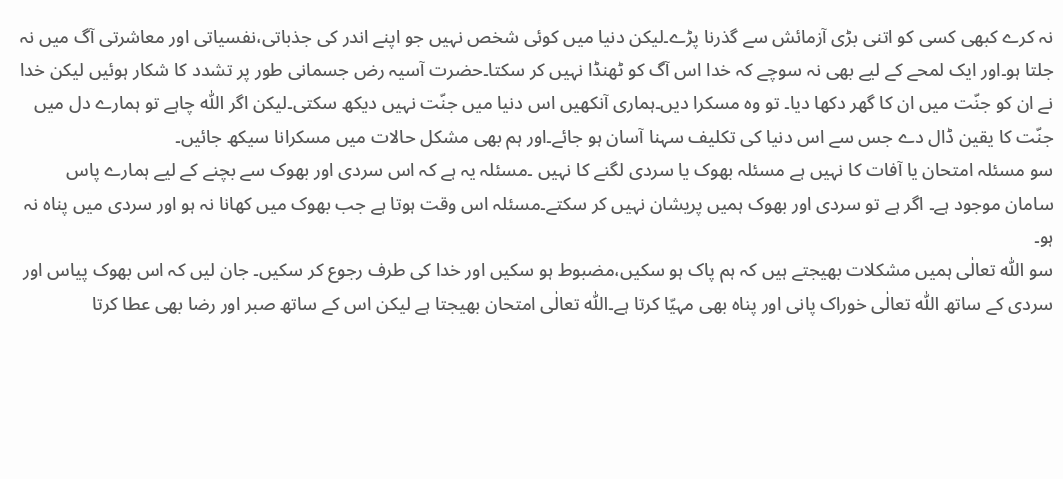نہ کرے کبھی کسی کو اتنی بڑی آزمائش سے گذرنا پڑے۔لیکن دنیا میں کوئی شخص نہیں جو اپنے اندر کی جذباتی،نفسیاتی اور معاشرتی آگ میں نہ جلتا ہو۔اور ایک لمحے کے لیے بھی نہ سوچے کہ خدا اس آگ کو ٹھنڈا نہیں کر سکتا۔حضرت آسیہ رض جسمانی طور پر تشدد کا شکار ہوئیں لیکن خدا نے ان کو جنّت میں ان کا گھر دکھا دیا۔ تو وہ مسکرا دیں۔ہماری آنکھیں اس دنیا میں جنّت نہیں دیکھ سکتی۔لیکن اگر اللّٰہ چاہے تو ہمارے دل میں جنّت کا یقین ڈال دے جس سے اس دنیا کی تکلیف سہنا آسان ہو جائے۔اور ہم بھی مشکل حالات میں مسکرانا سیکھ جائیں۔
سو مسئلہ امتحان یا آفات کا نہیں ہے مسئلہ بھوک یا سردی لگنے کا نہیں ۔مسئلہ یہ ہے کہ اس سردی اور بھوک سے بچنے کے لیے ہمارے پاس سامان موجود ہے۔ اگر ہے تو سردی اور بھوک ہمیں پریشان نہیں کر سکتے۔مسئلہ اس وقت ہوتا ہے جب بھوک میں کھانا نہ ہو اور سردی میں پناہ نہ ہو۔
سو اللّٰہ تعالٰی ہمیں مشکلات بھیجتے ہیں کہ ہم پاک ہو سکیں،مضبوط ہو سکیں اور خدا کی طرف رجوع کر سکیں۔ جان لیں کہ اس بھوک پیاس اور سردی کے ساتھ اللّٰہ تعالٰی خوراک پانی اور پناہ بھی مہیّا کرتا ہے۔اللّٰہ تعالٰی امتحان بھیجتا ہے لیکن اس کے ساتھ صبر اور رضا بھی عطا کرتا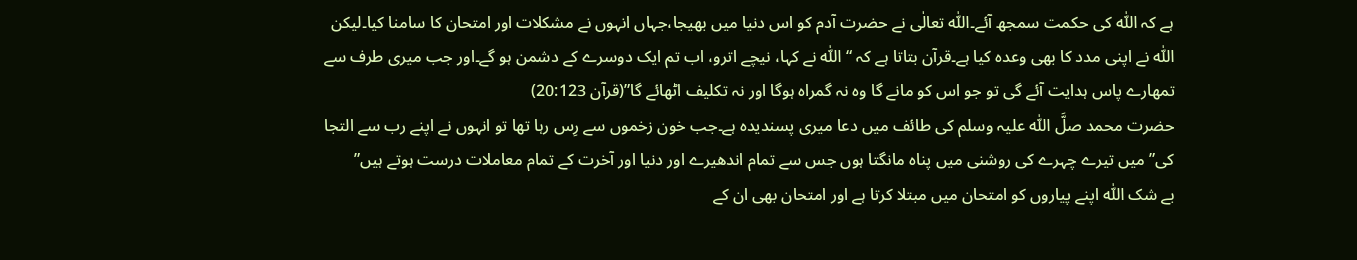ہے کہ اللّٰہ کی حکمت سمجھ آئے۔اللّٰہ تعالٰی نے حضرت آدم کو اس دنیا میں بھیجا،جہاں انہوں نے مشکلات اور امتحان کا سامنا کیا۔لیکن اللّٰہ نے اپنی مدد کا بھی وعدہ کیا ہے۔قرآن بتاتا ہے کہ “اللّٰہ نے کہا، نیچے اترو، اب تم ایک دوسرے کے دشمن ہو گے۔اور جب میری طرف سے تمھارے پاس ہدایت آئے گی تو جو اس کو مانے گا وہ نہ گمراہ ہوگا اور نہ تکلیف اٹھائے گا”(قرآن 20:123)
حضرت محمد صلَّ اللّٰہ علیہ وسلم کی طائف میں دعا میری پسندیدہ ہے۔جب خون زخموں سے رِس رہا تھا تو انہوں نے اپنے رب سے التجا کی”میں تیرے چہرے کی روشنی میں پناہ مانگتا ہوں جس سے تمام اندھیرے اور دنیا اور آخرت کے تمام معاملات درست ہوتے ہیں”
بے شک اللّٰہ اپنے پیاروں کو امتحان میں مبتلا کرتا ہے اور امتحان بھی ان کے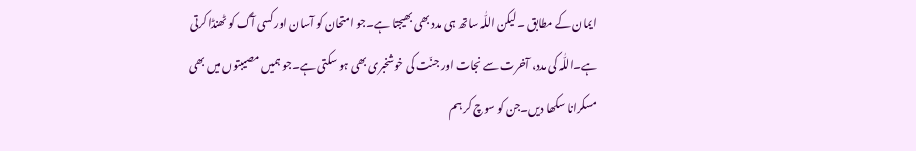ایمان کے مطابق ۔ لیکن اللّٰہ ساتھ ہی مدد بھی بھیجتا ہے۔جو امتحان کو آسان اور کسی آگ کو ٹھنڈا کرتی ہے۔اللّٰہ کی مدد، آخرت سے نجات اور جنّت کی خوشخبری بھی ہو سکتی ہے۔جو ہمیں مصیبتوں میں بھی مسکرانا سکھا دیں۔جن کو سوچ کر ہم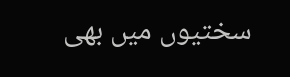سختیوں میں بھی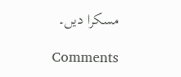مسکرا دیں۔

Comments